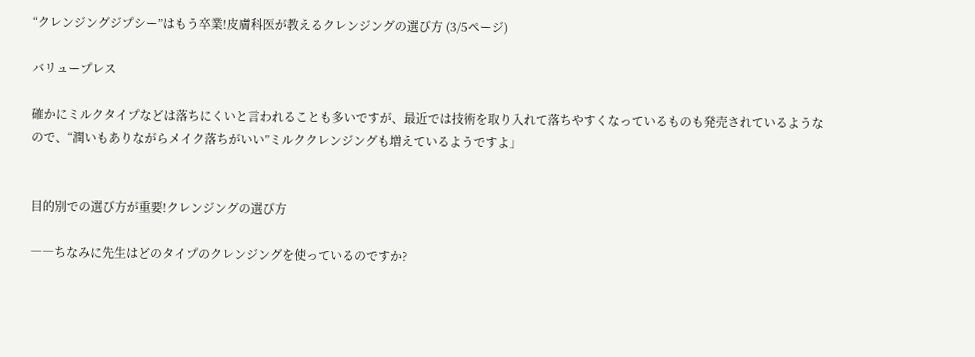“クレンジングジプシー”はもう卒業!皮膚科医が教えるクレンジングの選び方 (3/5ページ)

バリュープレス

確かにミルクタイプなどは落ちにくいと言われることも多いですが、最近では技術を取り入れて落ちやすくなっているものも発売されているようなので、“潤いもありながらメイク落ちがいい”ミルククレンジングも増えているようですよ」


目的別での選び方が重要!クレンジングの選び方

――ちなみに先生はどのタイプのクレンジングを使っているのですか?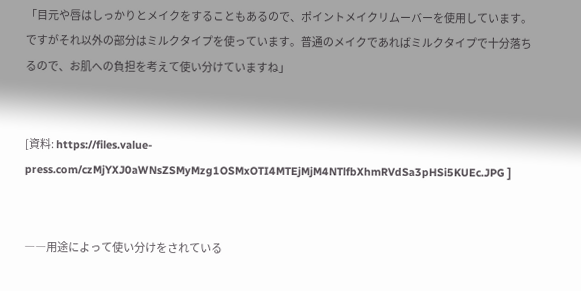「目元や唇はしっかりとメイクをすることもあるので、ポイントメイクリムーバーを使用しています。ですがそれ以外の部分はミルクタイプを使っています。普通のメイクであればミルクタイプで十分落ちるので、お肌への負担を考えて使い分けていますね」


[資料: https://files.value-press.com/czMjYXJ0aWNsZSMyMzg1OSMxOTI4MTEjMjM4NTlfbXhmRVdSa3pHSi5KUEc.JPG ]


――用途によって使い分けをされている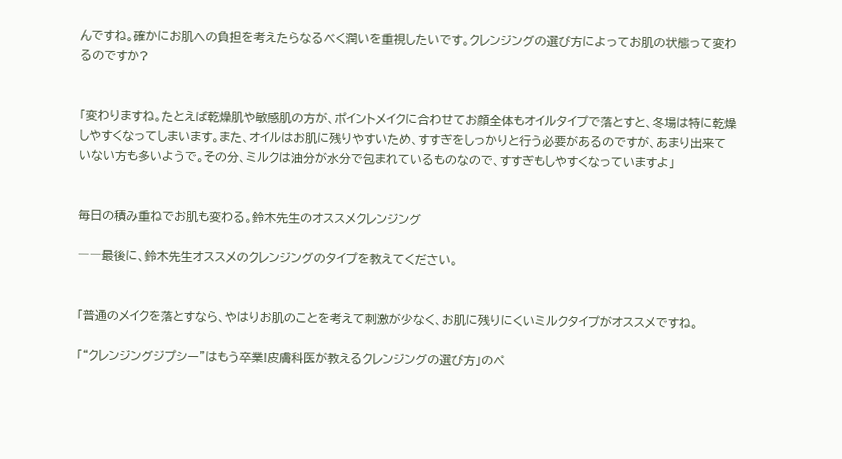んですね。確かにお肌への負担を考えたらなるべく潤いを重視したいです。クレンジングの選び方によってお肌の状態って変わるのですか?


「変わりますね。たとえば乾燥肌や敏感肌の方が、ポイントメイクに合わせてお顔全体もオイルタイプで落とすと、冬場は特に乾燥しやすくなってしまいます。また、オイルはお肌に残りやすいため、すすぎをしっかりと行う必要があるのですが、あまり出来ていない方も多いようで。その分、ミルクは油分が水分で包まれているものなので、すすぎもしやすくなっていますよ」


毎日の積み重ねでお肌も変わる。鈴木先生のオススメクレンジング

――最後に、鈴木先生オススメのクレンジングのタイプを教えてください。


「普通のメイクを落とすなら、やはりお肌のことを考えて刺激が少なく、お肌に残りにくいミルクタイプがオススメですね。

「“クレンジングジプシー”はもう卒業!皮膚科医が教えるクレンジングの選び方」のペ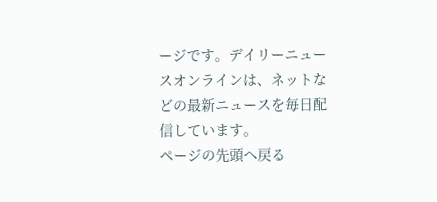ージです。デイリーニュースオンラインは、ネットなどの最新ニュースを毎日配信しています。
ページの先頭へ戻る